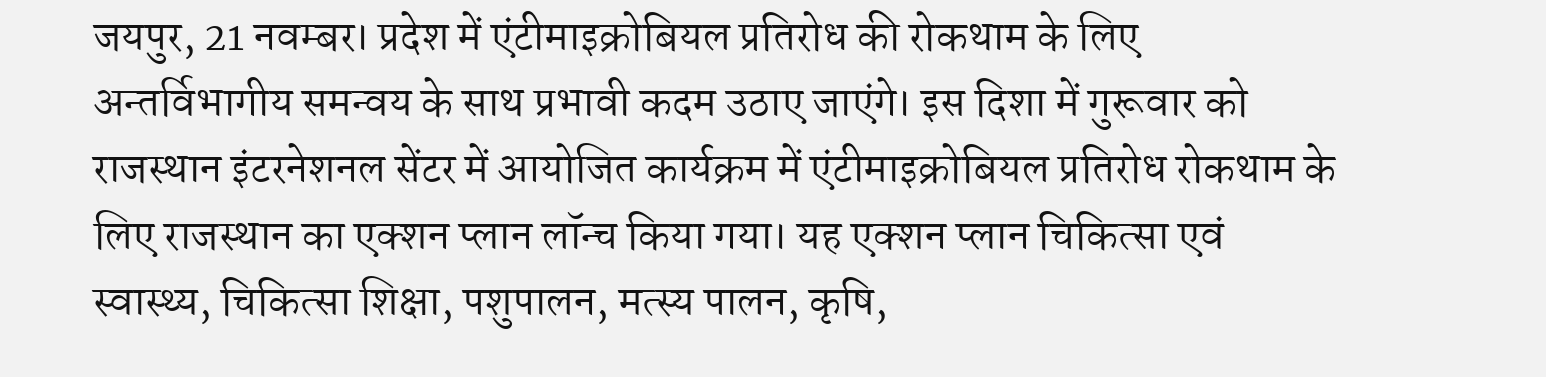जयपुर, 21 नवम्बर। प्रदेश में एंटीमाइक्रोबियल प्रतिरोध की रोकथाम के लिए अन्तर्विभागीय समन्वय के साथ प्रभावी कदम उठाए जाएंगे। इस दिशा में गुरूवार को राजस्थान इंटरनेशनल सेंटर में आयोजित कार्यक्रम में एंटीमाइक्रोबियल प्रतिरोध रोकथाम के लिए राजस्थान का एक्शन प्लान लॉन्च किया गया। यह एक्शन प्लान चिकित्सा एवं स्वास्थ्य, चिकित्सा शिक्षा, पशुपालन, मत्स्य पालन, कृषि,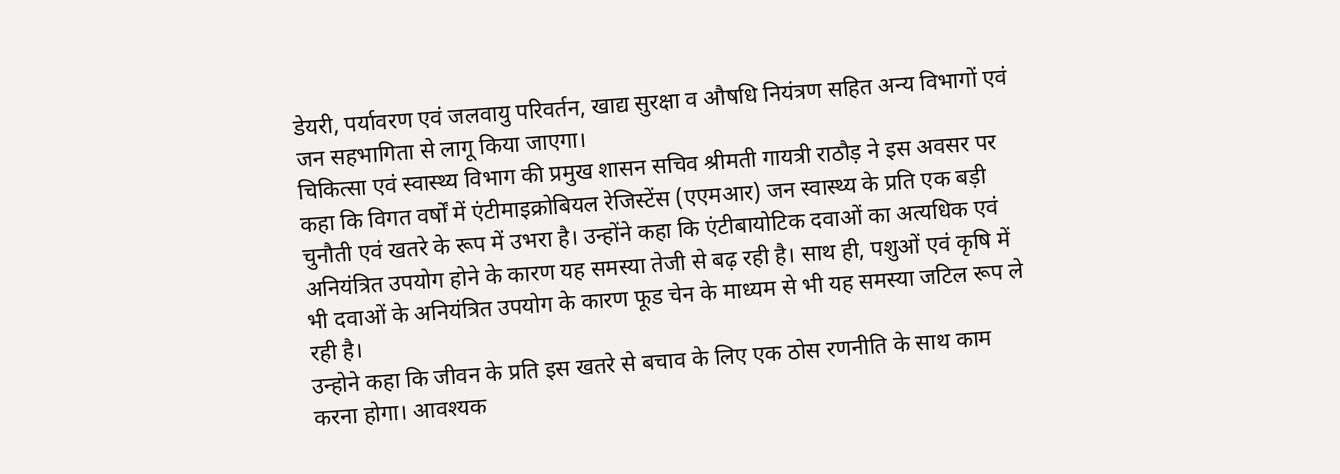डेयरी, पर्यावरण एवं जलवायु परिवर्तन, खाद्य सुरक्षा व औषधि नियंत्रण सहित अन्य विभागों एवं जन सहभागिता से लागू किया जाएगा।
चिकित्सा एवं स्वास्थ्य विभाग की प्रमुख शासन सचिव श्रीमती गायत्री राठौड़ ने इस अवसर पर कहा कि विगत वर्षों में एंटीमाइक्रोबियल रेजिस्टेंस (एएमआर) जन स्वास्थ्य के प्रति एक बड़ी चुनौती एवं खतरे के रूप में उभरा है। उन्होंने कहा कि एंटीबायोटिक दवाओं का अत्यधिक एवं अनियंत्रित उपयोग होने के कारण यह समस्या तेजी से बढ़ रही है। साथ ही, पशुओं एवं कृषि में भी दवाओं के अनियंत्रित उपयोग के कारण फूड चेन के माध्यम से भी यह समस्या जटिल रूप ले रही है।
उन्होने कहा कि जीवन के प्रति इस खतरे से बचाव के लिए एक ठोस रणनीति के साथ काम करना होगा। आवश्यक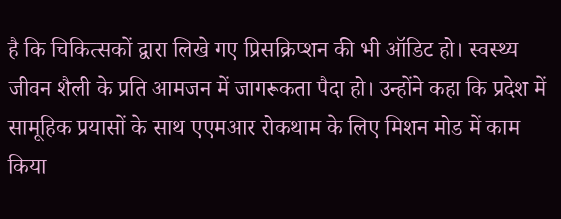है कि चिकित्सकों द्वारा लिखे गए प्रिसक्रिप्शन की भी ऑडिट हो। स्वस्थ्य जीवन शैली के प्रति आमजन में जागरूकता पैदा हो। उन्होंने कहा कि प्रदेश में सामूहिक प्रयासों के साथ एएमआर रोकथाम के लिए मिशन मोड में काम किया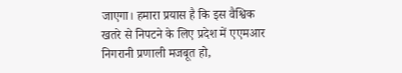जाएगा। हमारा प्रयास है कि इस वैश्विक खतरे से निपटने के लिए प्रदेश में एएमआर निगरानी प्रणाली मजबूत हो,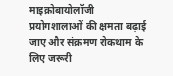माइक्रोबायोलॉजी प्रयोगशालाओं की क्षमता बढ़ाई जाए और संक्रमण रोकथाम के लिए जरूरी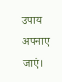उपाय अपनाए जाएं।